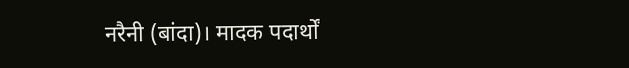नरैनी (बांदा)। मादक पदार्थों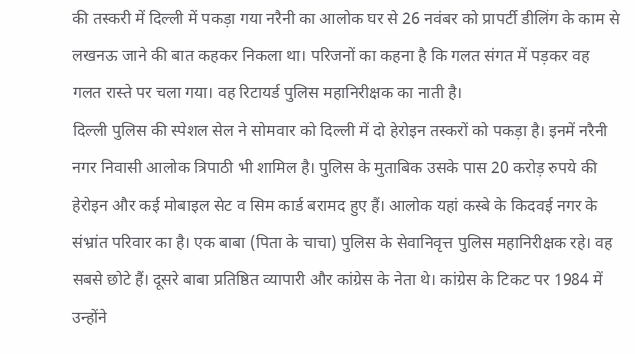की तस्करी में दिल्ली में पकड़ा गया नरैनी का आलोक घर से 26 नवंबर को प्रापर्टी डीलिंग के काम से लखनऊ जाने की बात कहकर निकला था। परिजनों का कहना है कि गलत संगत में पड़कर वह गलत रास्ते पर चला गया। वह रिटायर्ड पुलिस महानिरीक्षक का नाती है।
दिल्ली पुलिस की स्पेशल सेल ने सोमवार को दिल्ली में दो हेरोइन तस्करों को पकड़ा है। इनमें नरैनी नगर निवासी आलोक त्रिपाठी भी शामिल है। पुलिस के मुताबिक उसके पास 20 करोड़ रुपये की हेरोइन और कई मोबाइल सेट व सिम कार्ड बरामद हुए हैं। आलोक यहां कस्बे के किदवई नगर के संभ्रांत परिवार का है। एक बाबा (पिता के चाचा) पुलिस के सेवानिवृत्त पुलिस महानिरीक्षक रहे। वह सबसे छोटे हैं। दूसरे बाबा प्रतिष्ठित व्यापारी और कांग्रेस के नेता थे। कांग्रेस के टिकट पर 1984 में उन्होंने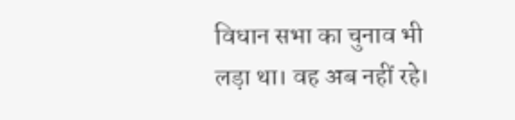विधान सभा का चुनाव भी लड़ा था। वह अब नहीं रहे।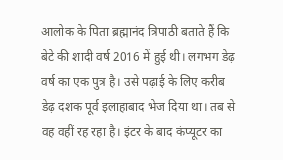आलोक के पिता ब्रह्मानंद त्रिपाठी बताते हैं कि बेटे की शादी वर्ष 2016 में हुई थी। लगभग डेढ़ वर्ष का एक पुत्र है। उसे पढ़ाई के लिए करीब डेढ़ दशक पूर्व इलाहाबाद भेज दिया था। तब से वह वहीं रह रहा है। इंटर के बाद कंप्यूटर का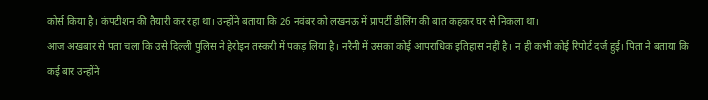कोर्स किया है। कंपटीशन की तैयारी कर रहा था। उन्होंने बताया कि 26 नवंबर को लखनऊ में प्रापर्टी डीलिंग की बात कहकर घर से निकला था।
आज अखबार से पता चला कि उसे दिल्ली पुलिस ने हेरोइन तस्करी में पकड़ लिया है। नरैनी में उसका कोई आपराधिक इतिहास नहीं है। न ही कभी कोई रिपोर्ट दर्ज हुई। पिता ने बताया कि कई बार उन्होंने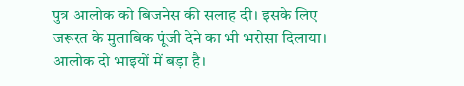पुत्र आलोक को बिजनेस की सलाह दी। इसके लिए जरूरत के मुताबिक पूंजी देने का भी भरोसा दिलाया। आलोक दो भाइयों में बड़ा है।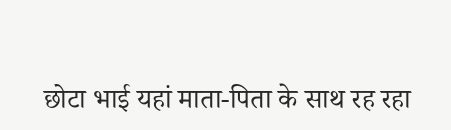छोटा भाई यहां माता-पिता के साथ रह रहा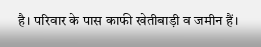है। परिवार के पास काफी खेतीबाड़ी व जमीन हैं।